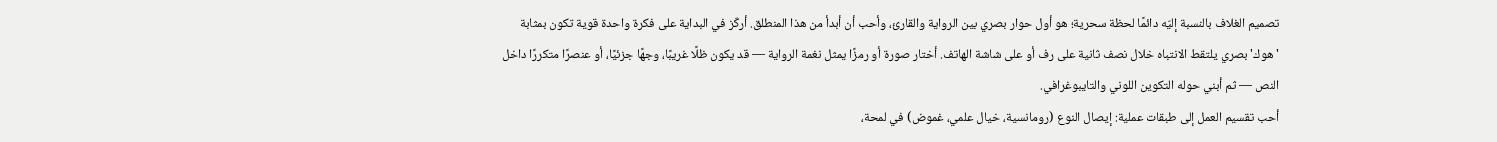تصميم الغلاف بالنسبة إليّه دائمًا لحظة سحرية؛ هو أول حوار بصري بين الرواية والقارئ، وأحب أن أبدأ من هذا المنطلق. أركّز في البداية على فكرة واحدة قوية تكون بمثابة 'هوك' بصري يلتقط الانتباه خلال نصف ثانية على رف أو على شاشة الهاتف. أختار صورة أو رمزًا يمثل نغمة الرواية — قد يكون ظلًا غريبًا، وجهًا جزئيًا، أو عنصرًا متكررًا داخل النص — ثم أبني حوله التكوين اللوني والتايبوغرافي.
أحب تقسيم العمل إلى طبقات عملية: إيصال النوع (رومانسية، خيال علمي، غموض) في لمحة،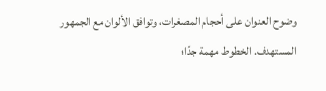وضوح العنوان على أحجام المصغرات، وتوافق الألوان مع الجمهور المستهدف. الخطوط مهمة جدًا؛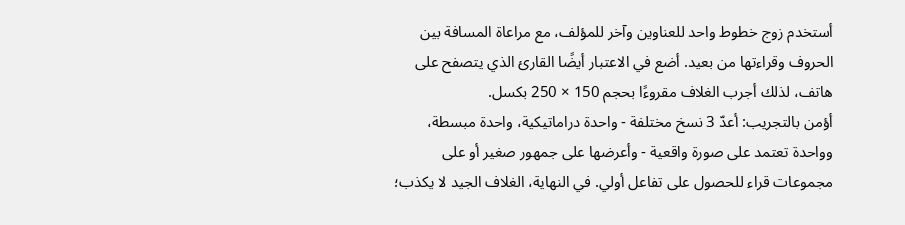أستخدم زوج خطوط واحد للعناوين وآخر للمؤلف، مع مراعاة المسافة بين الحروف وقراءتها من بعيد. أضع في الاعتبار أيضًا القارئ الذي يتصفح على هاتف، لذلك أجرب الغلاف مقروءًا بحجم 150 × 250 بكسل.
أؤمن بالتجريب: أعدّ 3 نسخ مختلفة - واحدة دراماتيكية، واحدة مبسطة، وواحدة تعتمد على صورة واقعية - وأعرضها على جمهور صغير أو على مجموعات قراء للحصول على تفاعل أولي. في النهاية، الغلاف الجيد لا يكذب؛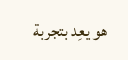هو يعِد بتجربة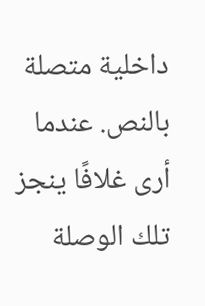داخلية متصلة بالنص. عندما أرى غلافًا ينجز تلك الوصلة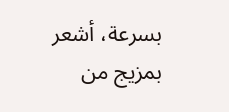بسرعة، أشعر بمزيج من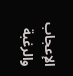الإعجاب والرغبة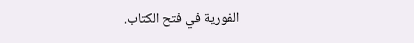الفورية في فتح الكتاب.